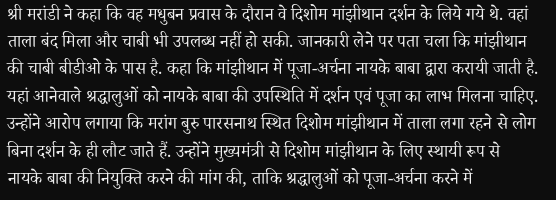श्री मरांडी ने कहा कि वह मधुबन प्रवास के दौरान वे दिशोम मांझीथान दर्शन के लिये गये थे. वहां ताला बंद मिला और चाबी भी उपलब्ध नहीं हो सकी. जानकारी लेने पर पता चला कि मांझीथान की चाबी बीडीओ के पास है. कहा कि मांझीथान में पूजा-अर्चना नायके बाबा द्वारा करायी जाती है. यहां आनेवाले श्रद्धालुओं को नायके बाबा की उपस्थिति में दर्शन एवं पूजा का लाभ मिलना चाहिए. उन्होंने आरोप लगाया कि मरांग बुरु पारसनाथ स्थित दिशोम मांझीथान में ताला लगा रहने से लोग बिना दर्शन के ही लौट जाते हैं. उन्होंने मुख्यमंत्री से दिशोम मांझीथान के लिए स्थायी रूप से नायके बाबा की नियुक्ति करने की मांग की, ताकि श्रद्धालुओं को पूजा-अर्चना करने में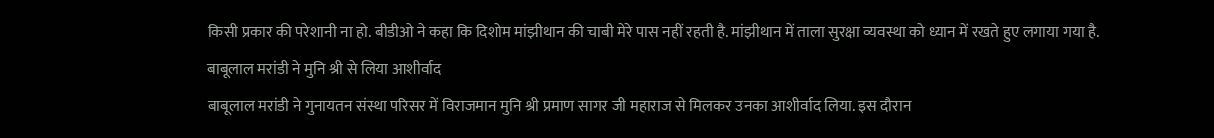किसी प्रकार की परेशानी ना हो. बीडीओ ने कहा कि दिशोम मांझीथान की चाबी मेरे पास नहीं रहती है. मांझीथान में ताला सुरक्षा व्यवस्था को ध्यान में रखते हुए लगाया गया है.
बाबूलाल मरांडी ने मुनि श्री से लिया आशीर्वाद
बाबूलाल मरांडी ने गुनायतन संस्था परिसर में विराजमान मुनि श्री प्रमाण सागर जी महाराज से मिलकर उनका आशीर्वाद लिया. इस दौरान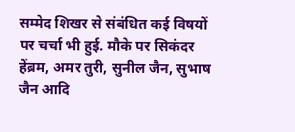सम्मेद शिखर से संबंधित कई विषयों पर चर्चा भी हुई. मौके पर सिकंदर हेंब्रम, अमर तुरी, सुनील जैन, सुभाष जैन आदि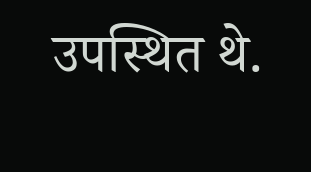उपस्थित थे.